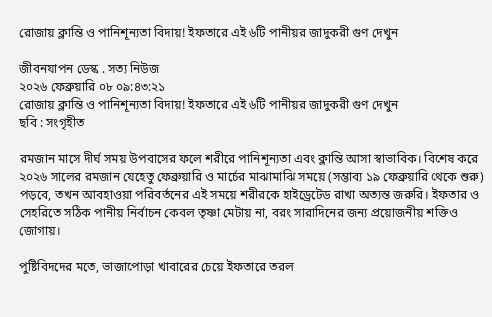রোজায় ক্লান্তি ও পানিশূন্যতা বিদায়! ইফতারে এই ৬টি পানীয়র জাদুকরী গুণ দেখুন

জীবনযাপন ডেস্ক . সত্য নিউজ
২০২৬ ফেব্রুয়ারি ০৮ ০৯:৪৩:২১
রোজায় ক্লান্তি ও পানিশূন্যতা বিদায়! ইফতারে এই ৬টি পানীয়র জাদুকরী গুণ দেখুন
ছবি : সংগৃহীত

রমজান মাসে দীর্ঘ সময় উপবাসের ফলে শরীরে পানিশূন্যতা এবং ক্লান্তি আসা স্বাভাবিক। বিশেষ করে ২০২৬ সালের রমজান যেহেতু ফেব্রুয়ারি ও মার্চের মাঝামাঝি সময়ে (সম্ভাব্য ১৯ ফেব্রুয়ারি থেকে শুরু) পড়বে, তখন আবহাওয়া পরিবর্তনের এই সময়ে শরীরকে হাইড্রেটেড রাখা অত্যন্ত জরুরি। ইফতার ও সেহরিতে সঠিক পানীয় নির্বাচন কেবল তৃষ্ণা মেটায় না, বরং সারাদিনের জন্য প্রয়োজনীয় শক্তিও জোগায়।

পুষ্টিবিদদের মতে, ভাজাপোড়া খাবারের চেয়ে ইফতারে তরল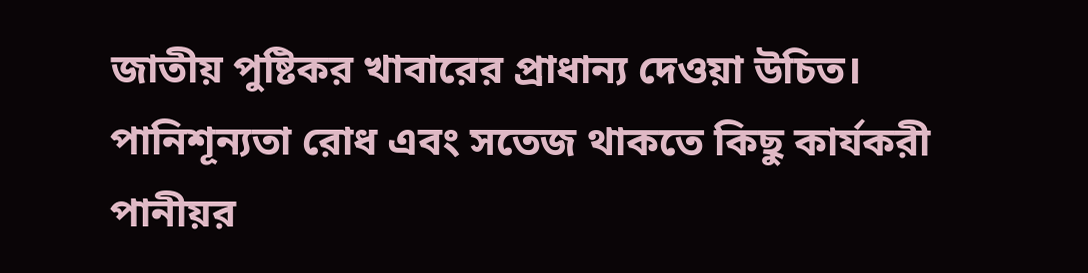জাতীয় পুষ্টিকর খাবারের প্রাধান্য দেওয়া উচিত। পানিশূন্যতা রোধ এবং সতেজ থাকতে কিছু কার্যকরী পানীয়র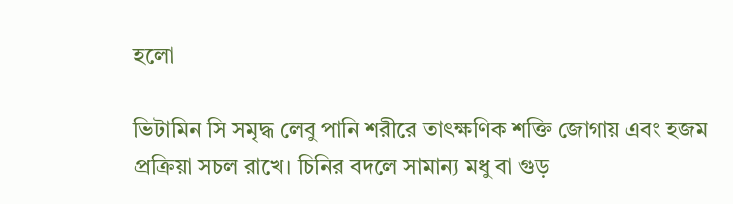হলো

ভিটামিন সি সমৃদ্ধ লেবু পানি শরীরে তাৎক্ষণিক শক্তি জোগায় এবং হজম প্রক্রিয়া সচল রাখে। চিনির বদলে সামান্য মধু বা গুড়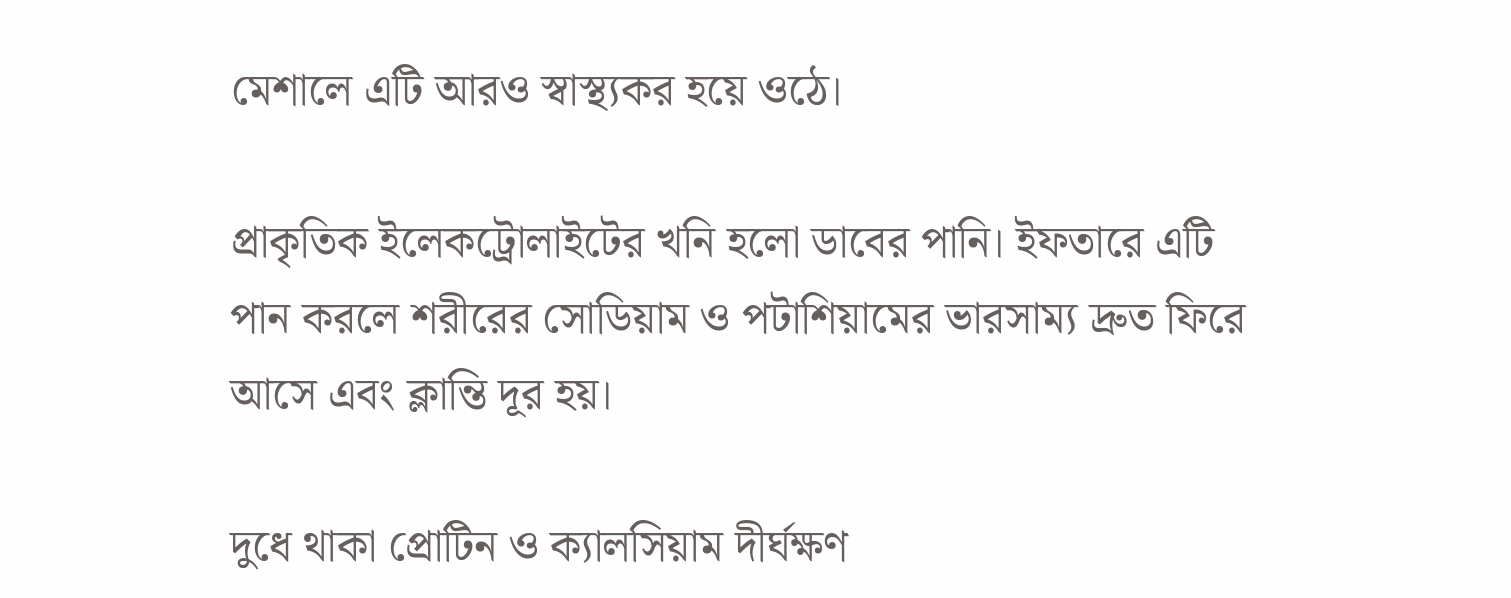মেশালে এটি আরও স্বাস্থ্যকর হয়ে ওঠে।

প্রাকৃতিক ইলেকট্রোলাইটের খনি হলো ডাবের পানি। ইফতারে এটি পান করলে শরীরের সোডিয়াম ও পটাশিয়ামের ভারসাম্য দ্রুত ফিরে আসে এবং ক্লান্তি দূর হয়।

দুধে থাকা প্রোটিন ও ক্যালসিয়াম দীর্ঘক্ষণ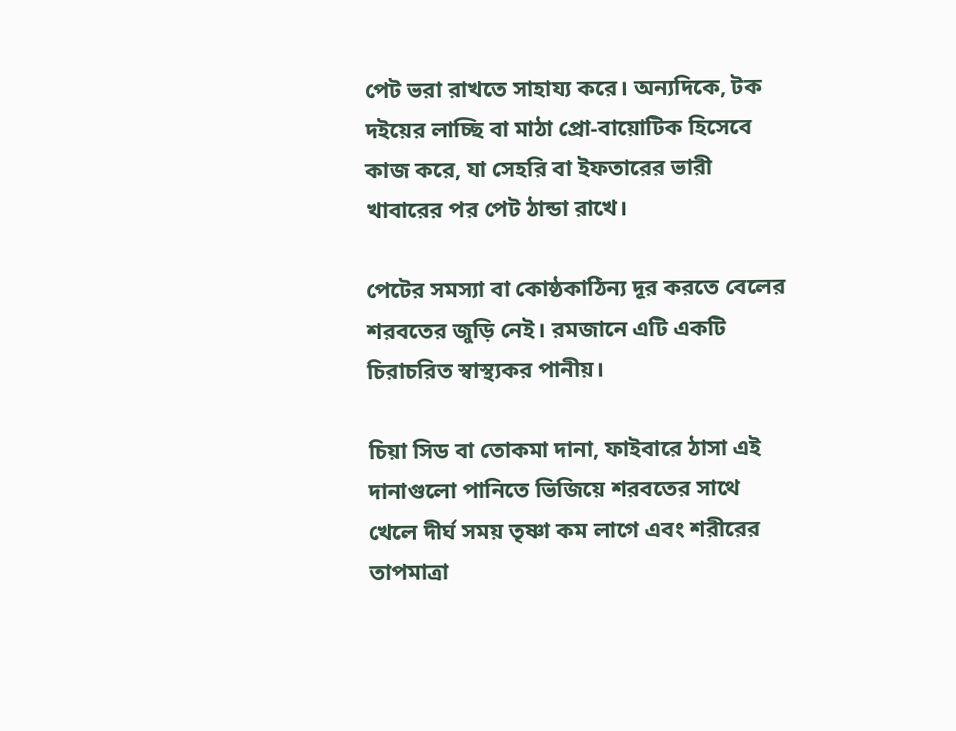পেট ভরা রাখতে সাহায্য করে। অন্যদিকে, টক দইয়ের লাচ্ছি বা মাঠা প্রো-বায়োটিক হিসেবে কাজ করে, যা সেহরি বা ইফতারের ভারী খাবারের পর পেট ঠান্ডা রাখে।

পেটের সমস্যা বা কোষ্ঠকাঠিন্য দূর করতে বেলের শরবতের জুড়ি নেই। রমজানে এটি একটি চিরাচরিত স্বাস্থ্যকর পানীয়।

চিয়া সিড বা তোকমা দানা, ফাইবারে ঠাসা এই দানাগুলো পানিতে ভিজিয়ে শরবতের সাথে খেলে দীর্ঘ সময় তৃষ্ণা কম লাগে এবং শরীরের তাপমাত্রা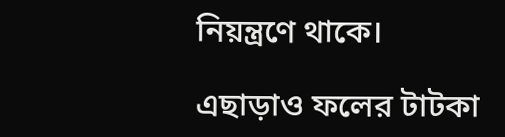নিয়ন্ত্রণে থাকে।

এছাড়াও ফলের টাটকা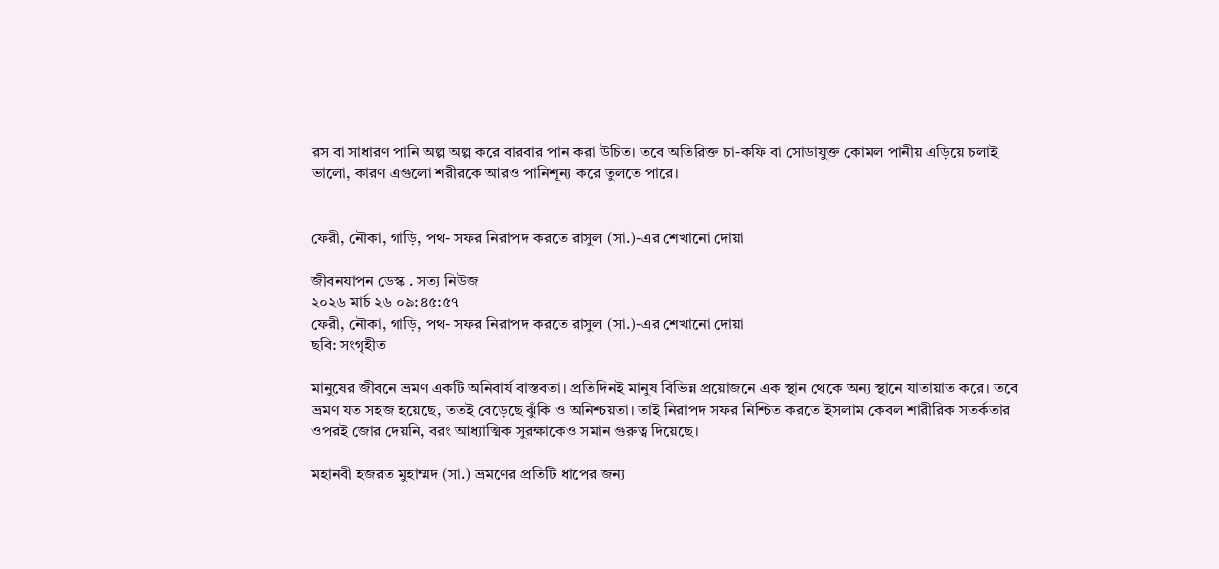রস বা সাধারণ পানি অল্প অল্প করে বারবার পান করা উচিত। তবে অতিরিক্ত চা-কফি বা সোডাযুক্ত কোমল পানীয় এড়িয়ে চলাই ভালো, কারণ এগুলো শরীরকে আরও পানিশূন্য করে তুলতে পারে।


ফেরী, নৌকা, গাড়ি, পথ- সফর নিরাপদ করতে রাসুল (সা.)-এর শেখানো দোয়া

জীবনযাপন ডেস্ক . সত্য নিউজ
২০২৬ মার্চ ২৬ ০৯:৪৫:৫৭
ফেরী, নৌকা, গাড়ি, পথ- সফর নিরাপদ করতে রাসুল (সা.)-এর শেখানো দোয়া
ছবি: সংগৃহীত

মানুষের জীবনে ভ্রমণ একটি অনিবার্য বাস্তবতা। প্রতিদিনই মানুষ বিভিন্ন প্রয়োজনে এক স্থান থেকে অন্য স্থানে যাতায়াত করে। তবে ভ্রমণ যত সহজ হয়েছে, ততই বেড়েছে ঝুঁকি ও অনিশ্চয়তা। তাই নিরাপদ সফর নিশ্চিত করতে ইসলাম কেবল শারীরিক সতর্কতার ওপরই জোর দেয়নি, বরং আধ্যাত্মিক সুরক্ষাকেও সমান গুরুত্ব দিয়েছে।

মহানবী হজরত মুহাম্মদ (সা.) ভ্রমণের প্রতিটি ধাপের জন্য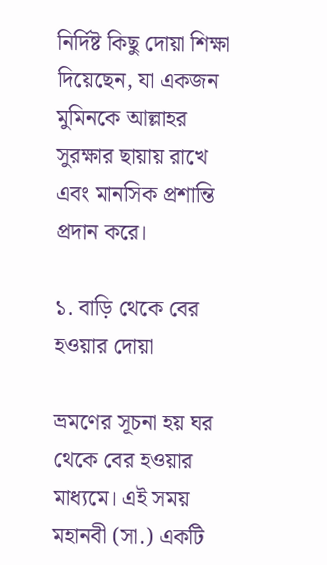নির্দিষ্ট কিছু দোয়া শিক্ষা দিয়েছেন, যা একজন মুমিনকে আল্লাহর সুরক্ষার ছায়ায় রাখে এবং মানসিক প্রশান্তি প্রদান করে।

১. বাড়ি থেকে বের হওয়ার দোয়া

ভ্রমণের সূচনা হয় ঘর থেকে বের হওয়ার মাধ্যমে। এই সময় মহানবী (সা.) একটি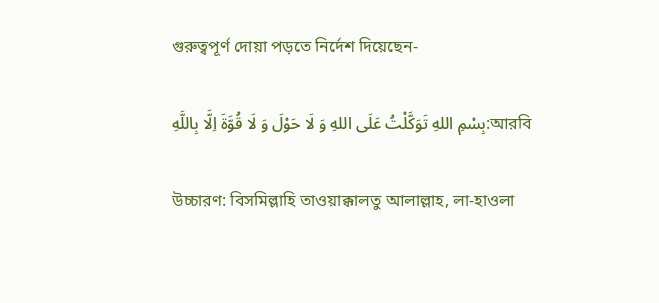গুরুত্বপূর্ণ দোয়া পড়তে নির্দেশ দিয়েছেন-

আরবি:بِسْمِ اللهِ تَوَكَّلْتُ عَلَى اللهِ وَ لَا حَوْلَ وَ لَا قُوَّةَ اِلَّا بِاللَّهِ

উচ্চারণ: বিসমিল্লাহি তাওয়াক্কালতু আলাল্লাহ, লা-হাওলা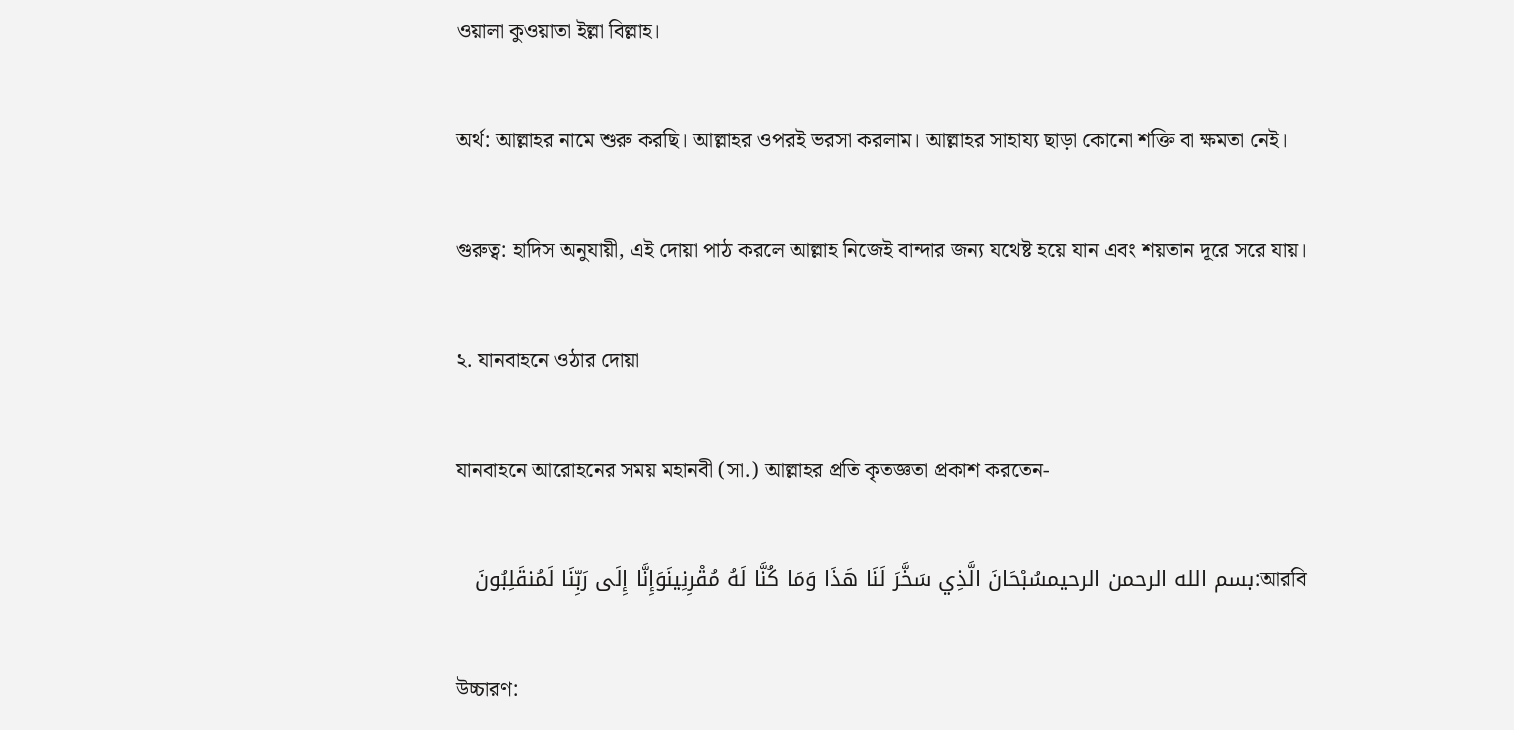ওয়ালা কুওয়াতা ইল্লা বিল্লাহ।

অর্থ: আল্লাহর নামে শুরু করছি। আল্লাহর ওপরই ভরসা করলাম। আল্লাহর সাহায্য ছাড়া কোনো শক্তি বা ক্ষমতা নেই।

গুরুত্ব: হাদিস অনুযায়ী, এই দোয়া পাঠ করলে আল্লাহ নিজেই বান্দার জন্য যথেষ্ট হয়ে যান এবং শয়তান দূরে সরে যায়।

২. যানবাহনে ওঠার দোয়া

যানবাহনে আরোহনের সময় মহানবী (সা.) আল্লাহর প্রতি কৃতজ্ঞতা প্রকাশ করতেন-

আরবি:بسم الله الرحمن الرحيمسُبْحَانَ الَّذِي سَخَّرَ لَنَا هَذَا وَمَا كُنَّا لَهُ مُقْرِنِينَوَإِنَّا إِلَى رَبِّنَا لَمُنقَلِبُونَ

উচ্চারণ: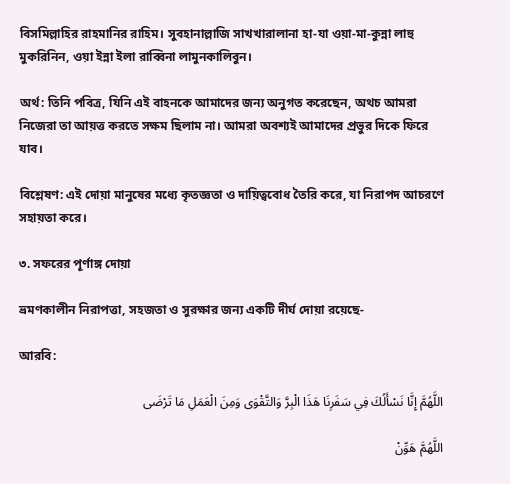বিসমিল্লাহির রাহমানির রাহিম। সুবহানাল্লাজি সাখখারালানা হা-যা ওয়া-মা-কুন্না লাহু মুকরিনিন, ওয়া ইন্না ইলা রাব্বিনা লামুনকালিবুন।

অর্থ: তিনি পবিত্র, যিনি এই বাহনকে আমাদের জন্য অনুগত করেছেন, অথচ আমরা নিজেরা তা আয়ত্ত করতে সক্ষম ছিলাম না। আমরা অবশ্যই আমাদের প্রভুর দিকে ফিরে যাব।

বিশ্লেষণ: এই দোয়া মানুষের মধ্যে কৃতজ্ঞতা ও দায়িত্ববোধ তৈরি করে, যা নিরাপদ আচরণে সহায়তা করে।

৩. সফরের পূর্ণাঙ্গ দোয়া

ভ্রমণকালীন নিরাপত্তা, সহজতা ও সুরক্ষার জন্য একটি দীর্ঘ দোয়া রয়েছে-

আরবি:

اللَّهُمَّ إِنَّا نَسْأَلُكَ فِي سَفَرِنَا هَذَا الْبِرَّ وَالتَّقْوَى وَمِنَ الْعَمَلِ مَا تَرْضَى

اللَّهُمَّ هَوِّنْ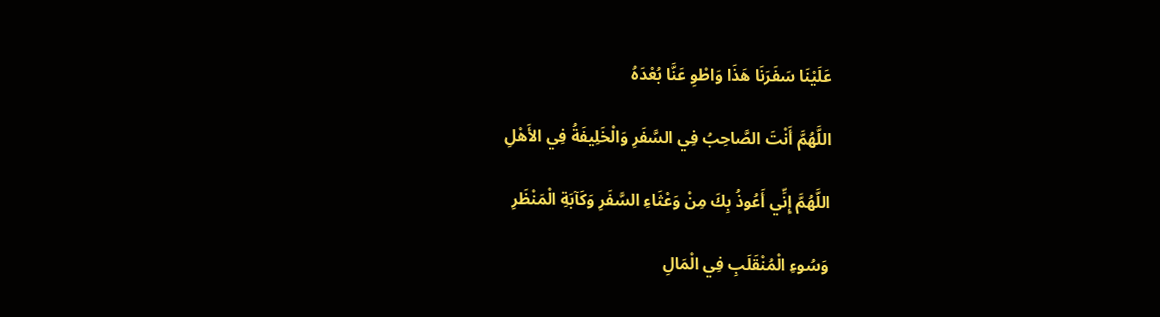عَلَيْنَا سَفَرَنَا هَذَا وَاطْوِ عَنَّا بُعْدَهُ

اللَّهُمَّ أَنْتَ الصَّاحِبُ فِي السَّفَرِ وَالْخَلِيفَةُ فِي الأَهْلِ

اللَّهُمَّ إِنِّي أَعُوذُ بِكَ مِنْ وَعْثَاءِ السَّفَرِ وَكَآبَةِ الْمَنْظَرِ

وَسُوءِ الْمُنْقَلَبِ فِي الْمَالِ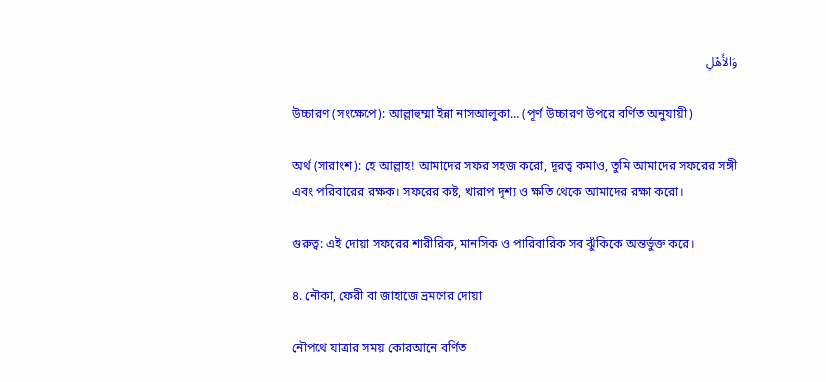وَالأَهْلِ

উচ্চারণ (সংক্ষেপে): আল্লাহুম্মা ইন্না নাসআলুকা… (পূর্ণ উচ্চারণ উপরে বর্ণিত অনুযায়ী)

অর্থ (সারাংশ): হে আল্লাহ! আমাদের সফর সহজ করো, দূরত্ব কমাও, তুমি আমাদের সফরের সঙ্গী এবং পরিবারের রক্ষক। সফরের কষ্ট, খারাপ দৃশ্য ও ক্ষতি থেকে আমাদের রক্ষা করো।

গুরুত্ব: এই দোয়া সফরের শারীরিক, মানসিক ও পারিবারিক সব ঝুঁকিকে অন্তর্ভুক্ত করে।

৪. নৌকা, ফেরী বা জাহাজে ভ্রমণের দোয়া

নৌপথে যাত্রার সময় কোরআনে বর্ণিত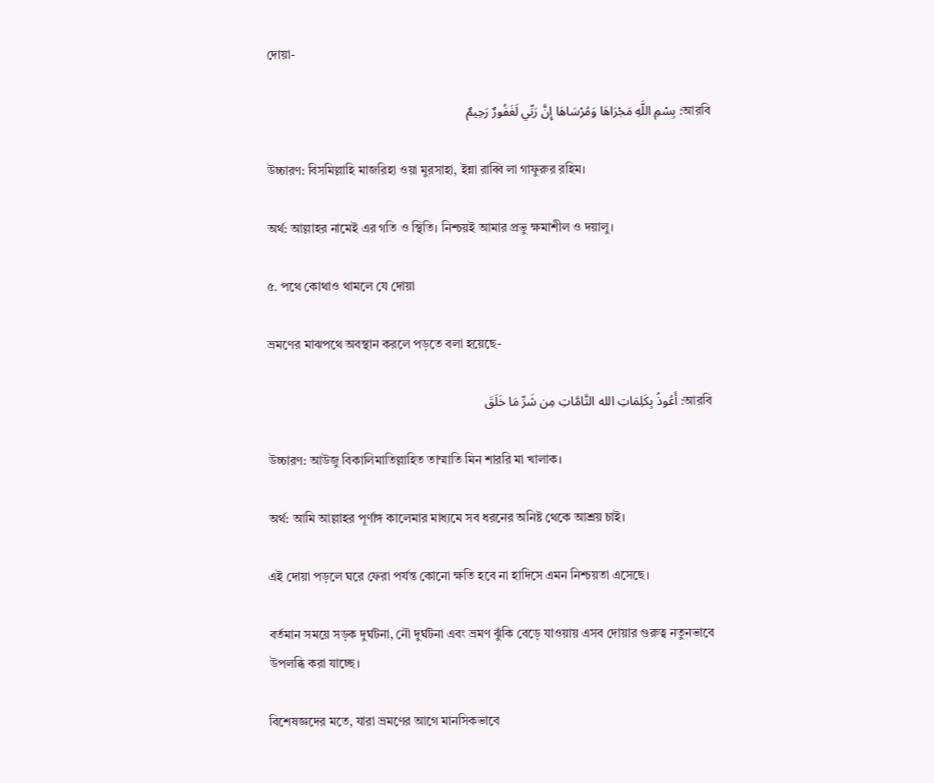দোয়া-

আরবি: بِسْمِ اللَّهِ مَجْرَاهَا وَمُرْسَاهَا إِنَّ رَبِّي لَغَفُورٌ رَحِيمٌ

উচ্চারণ: বিসমিল্লাহি মাজরিহা ওয়া মুরসাহা, ইন্না রাব্বি লা গাফুরুর রহিম।

অর্থ: আল্লাহর নামেই এর গতি ও স্থিতি। নিশ্চয়ই আমার প্রভু ক্ষমাশীল ও দয়ালু।

৫. পথে কোথাও থামলে যে দোয়া

ভ্রমণের মাঝপথে অবস্থান করলে পড়তে বলা হয়েছে-

আরবি: أَعُوذُ بِكَلِمَاتِ الله التَّامَّاتِ مِن شَرِّ مَا خَلَقَ

উচ্চারণ: আউজু বিকালিমাতিল্লাহিত তাম্মাতি মিন শাররি মা খালাক।

অর্থ: আমি আল্লাহর পূর্ণাঙ্গ কালেমার মাধ্যমে সব ধরনের অনিষ্ট থেকে আশ্রয় চাই।

এই দোয়া পড়লে ঘরে ফেরা পর্যন্ত কোনো ক্ষতি হবে না হাদিসে এমন নিশ্চয়তা এসেছে।

বর্তমান সময়ে সড়ক দুর্ঘটনা, নৌ দুর্ঘটনা এবং ভ্রমণ ঝুঁকি বেড়ে যাওয়ায় এসব দোয়ার গুরুত্ব নতুনভাবে উপলব্ধি করা যাচ্ছে।

বিশেষজ্ঞদের মতে, যারা ভ্রমণের আগে মানসিকভাবে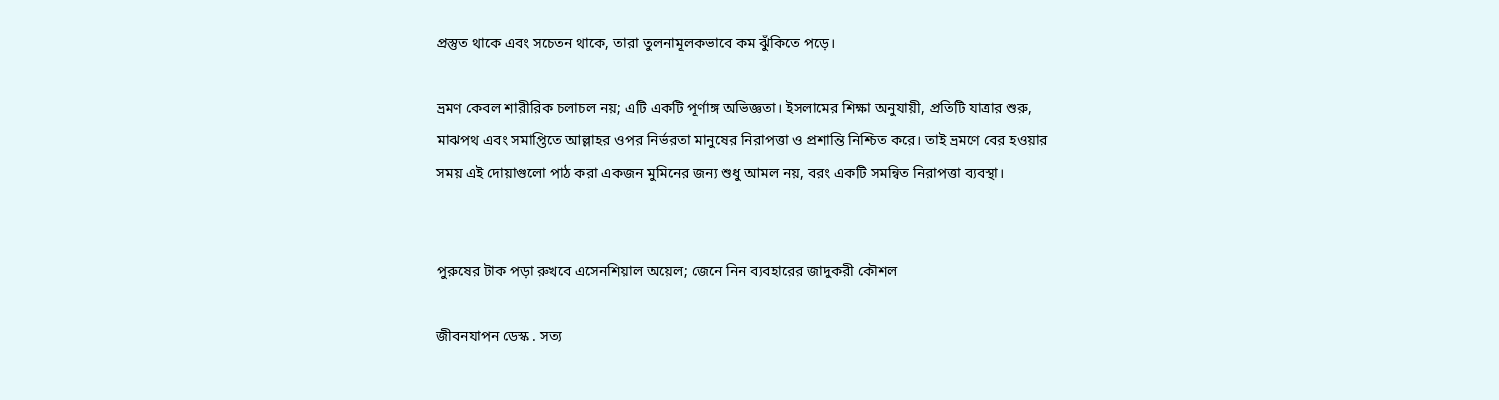প্রস্তুত থাকে এবং সচেতন থাকে, তারা তুলনামূলকভাবে কম ঝুঁকিতে পড়ে।

ভ্রমণ কেবল শারীরিক চলাচল নয়; এটি একটি পূর্ণাঙ্গ অভিজ্ঞতা। ইসলামের শিক্ষা অনুযায়ী, প্রতিটি যাত্রার শুরু, মাঝপথ এবং সমাপ্তিতে আল্লাহর ওপর নির্ভরতা মানুষের নিরাপত্তা ও প্রশান্তি নিশ্চিত করে। তাই ভ্রমণে বের হওয়ার সময় এই দোয়াগুলো পাঠ করা একজন মুমিনের জন্য শুধু আমল নয়, বরং একটি সমন্বিত নিরাপত্তা ব্যবস্থা।


পুরুষের টাক পড়া রুখবে এসেনশিয়াল অয়েল; জেনে নিন ব্যবহারের জাদুকরী কৌশল

জীবনযাপন ডেস্ক . সত্য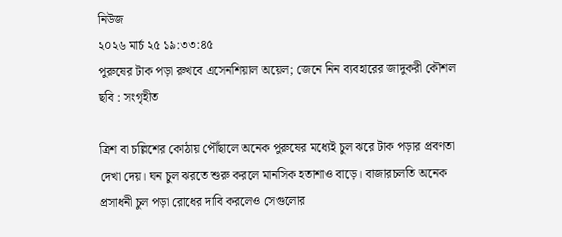নিউজ
২০২৬ মার্চ ২৫ ১৯:৩৩:৪৫
পুরুষের টাক পড়া রুখবে এসেনশিয়াল অয়েল; জেনে নিন ব্যবহারের জাদুকরী কৌশল
ছবি : সংগৃহীত

ত্রিশ বা চল্লিশের কোঠায় পৌঁছালে অনেক পুরুষের মধ্যেই চুল ঝরে টাক পড়ার প্রবণতা দেখা দেয়। ঘন চুল ঝরতে শুরু করলে মানসিক হতাশাও বাড়ে। বাজারচলতি অনেক প্রসাধনী চুল পড়া রোধের দাবি করলেও সেগুলোর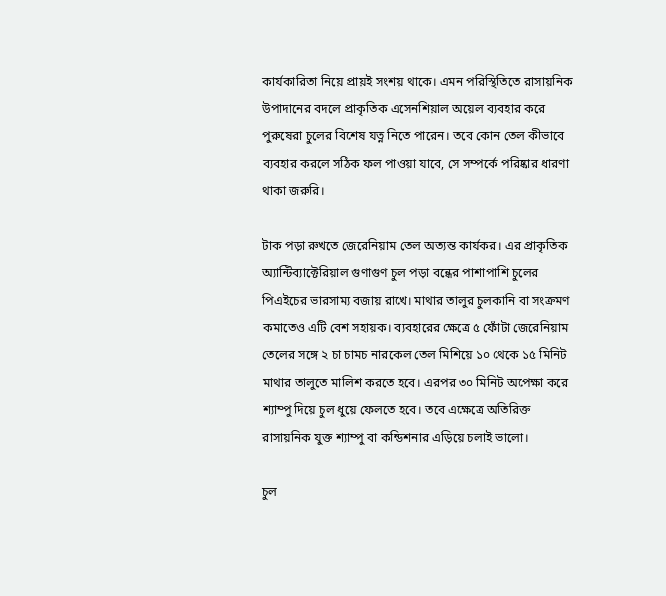কার্যকারিতা নিয়ে প্রায়ই সংশয় থাকে। এমন পরিস্থিতিতে রাসায়নিক উপাদানের বদলে প্রাকৃতিক এসেনশিয়াল অয়েল ব্যবহার করে পুরুষেরা চুলের বিশেষ যত্ন নিতে পারেন। তবে কোন তেল কীভাবে ব্যবহার করলে সঠিক ফল পাওয়া যাবে, সে সম্পর্কে পরিষ্কার ধারণা থাকা জরুরি।

টাক পড়া রুখতে জেরেনিয়াম তেল অত্যন্ত কার্যকর। এর প্রাকৃতিক অ্যান্টিব্যাক্টেরিয়াল গুণাগুণ চুল পড়া বন্ধের পাশাপাশি চুলের পিএইচের ভারসাম্য বজায় রাখে। মাথার তালুর চুলকানি বা সংক্রমণ কমাতেও এটি বেশ সহায়ক। ব্যবহারের ক্ষেত্রে ৫ ফোঁটা জেরেনিয়াম তেলের সঙ্গে ২ চা চামচ নারকেল তেল মিশিয়ে ১০ থেকে ১৫ মিনিট মাথার তালুতে মালিশ করতে হবে। এরপর ৩০ মিনিট অপেক্ষা করে শ্যাম্পু দিয়ে চুল ধুয়ে ফেলতে হবে। তবে এক্ষেত্রে অতিরিক্ত রাসায়নিক যুক্ত শ্যাম্পু বা কন্ডিশনার এড়িয়ে চলাই ভালো।

চুল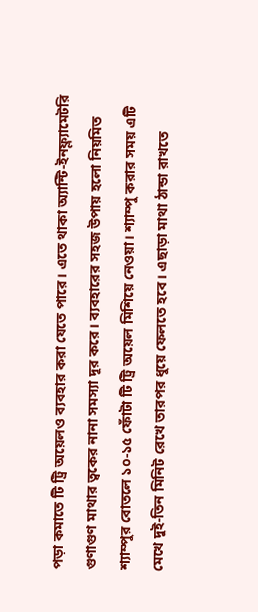পড়া কমাতে টি ট্রি অয়েলও ব্যবহার করা যেতে পারে। এতে থাকা অ্যান্টি-ইনফ্ল্যামেটরি গুণাগুণ মাথার ত্বকের নানা সমস্যা দূর করে। ব্যবহারের সহজ উপায় হলো নিয়মিত শ্যাম্পুর বোতলে ১০-১৫ ফোঁটা টি ট্রি অয়েল মিশিয়ে নেওয়া। শ্যাম্পু করার সময় এটি মেখে দুই-তিন মিনিট রেখে তারপর ধুয়ে ফেলতে হবে। এছাড়া মাথা ঠান্ডা রাখতে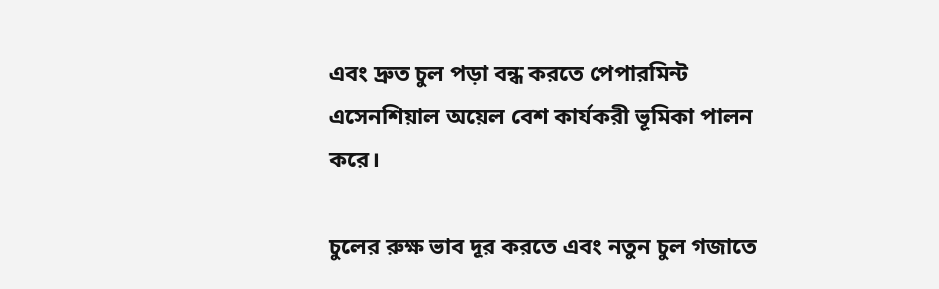এবং দ্রুত চুল পড়া বন্ধ করতে পেপারমিন্ট এসেনশিয়াল অয়েল বেশ কার্যকরী ভূমিকা পালন করে।

চুলের রুক্ষ ভাব দূর করতে এবং নতুন চুল গজাতে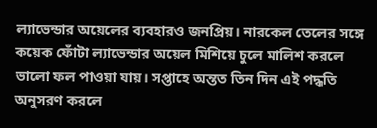ল্যাভেন্ডার অয়েলের ব্যবহারও জনপ্রিয়। নারকেল তেলের সঙ্গে কয়েক ফোঁটা ল্যাভেন্ডার অয়েল মিশিয়ে চুলে মালিশ করলে ভালো ফল পাওয়া যায়। সপ্তাহে অন্তত তিন দিন এই পদ্ধতি অনুসরণ করলে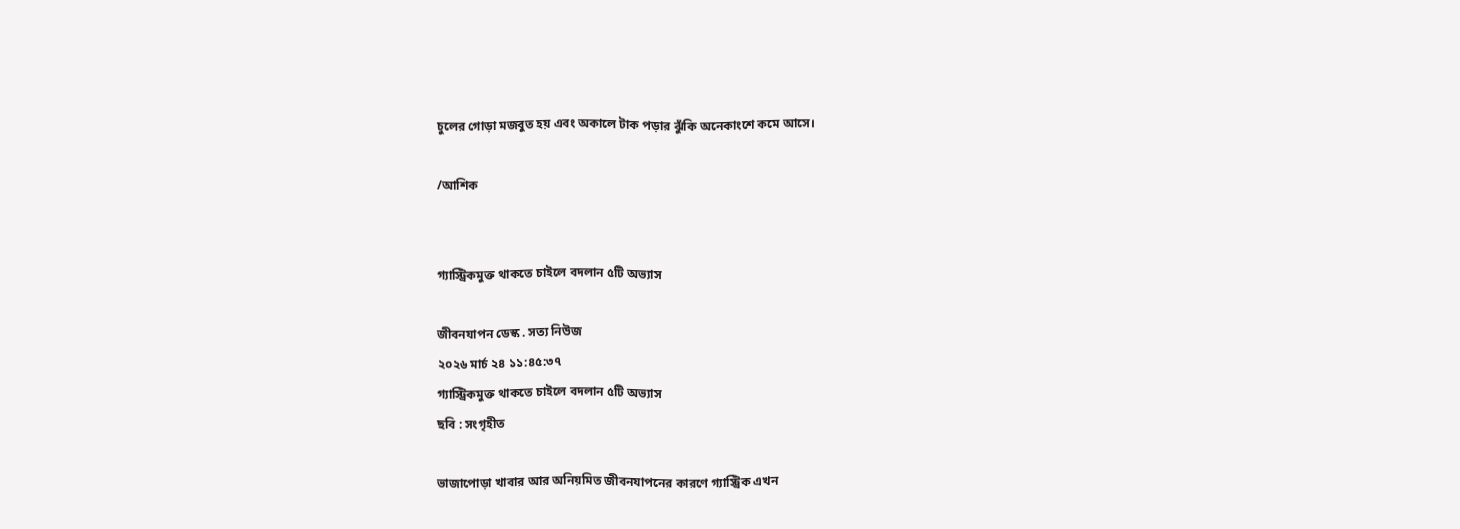চুলের গোড়া মজবুত হয় এবং অকালে টাক পড়ার ঝুঁকি অনেকাংশে কমে আসে।

/আশিক


গ্যাস্ট্রিকমুক্ত থাকতে চাইলে বদলান ৫টি অভ্যাস

জীবনযাপন ডেস্ক . সত্য নিউজ
২০২৬ মার্চ ২৪ ১১:৪৫:৩৭
গ্যাস্ট্রিকমুক্ত থাকতে চাইলে বদলান ৫টি অভ্যাস
ছবি : সংগৃহীত

ভাজাপোড়া খাবার আর অনিয়মিত জীবনযাপনের কারণে গ্যাস্ট্রিক এখন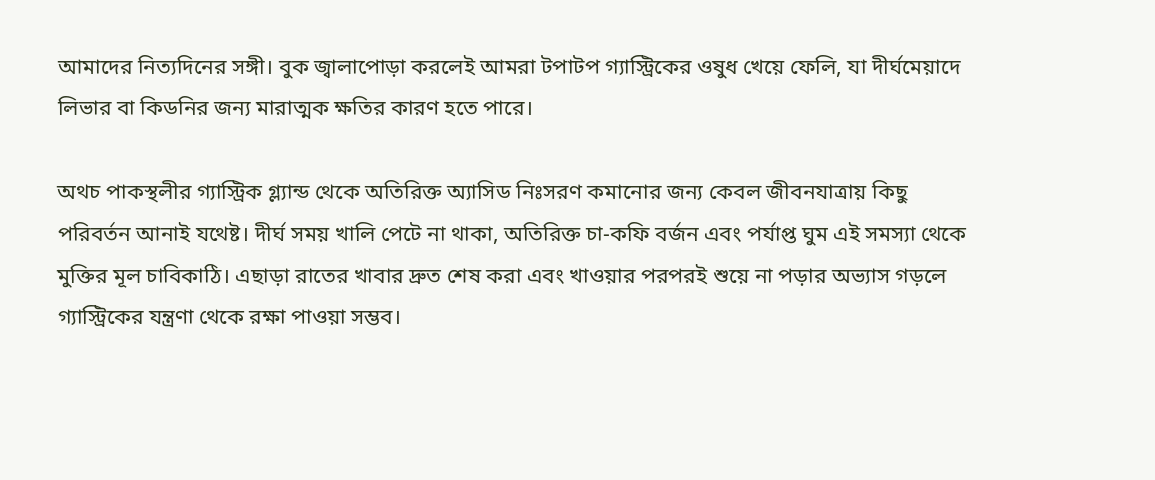আমাদের নিত্যদিনের সঙ্গী। বুক জ্বালাপোড়া করলেই আমরা টপাটপ গ্যাস্ট্রিকের ওষুধ খেয়ে ফেলি, যা দীর্ঘমেয়াদে লিভার বা কিডনির জন্য মারাত্মক ক্ষতির কারণ হতে পারে।

অথচ পাকস্থলীর গ্যাস্ট্রিক গ্ল্যান্ড থেকে অতিরিক্ত অ্যাসিড নিঃসরণ কমানোর জন্য কেবল জীবনযাত্রায় কিছু পরিবর্তন আনাই যথেষ্ট। দীর্ঘ সময় খালি পেটে না থাকা, অতিরিক্ত চা-কফি বর্জন এবং পর্যাপ্ত ঘুম এই সমস্যা থেকে মুক্তির মূল চাবিকাঠি। এছাড়া রাতের খাবার দ্রুত শেষ করা এবং খাওয়ার পরপরই শুয়ে না পড়ার অভ্যাস গড়লে গ্যাস্ট্রিকের যন্ত্রণা থেকে রক্ষা পাওয়া সম্ভব।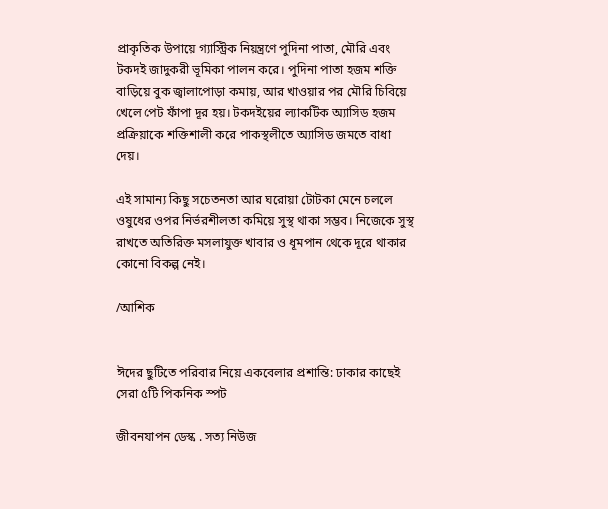প্রাকৃতিক উপায়ে গ্যাস্ট্রিক নিয়ন্ত্রণে পুদিনা পাতা, মৌরি এবং টকদই জাদুকরী ভূমিকা পালন করে। পুদিনা পাতা হজম শক্তি বাড়িয়ে বুক জ্বালাপোড়া কমায়, আর খাওয়ার পর মৌরি চিবিয়ে খেলে পেট ফাঁপা দূর হয়। টকদইয়ের ল্যাকটিক অ্যাসিড হজম প্রক্রিয়াকে শক্তিশালী করে পাকস্থলীতে অ্যাসিড জমতে বাধা দেয়।

এই সামান্য কিছু সচেতনতা আর ঘরোয়া টোটকা মেনে চললে ওষুধের ওপর নির্ভরশীলতা কমিয়ে সুস্থ থাকা সম্ভব। নিজেকে সুস্থ রাখতে অতিরিক্ত মসলাযুক্ত খাবার ও ধূমপান থেকে দূরে থাকার কোনো বিকল্প নেই।

/আশিক


ঈদের ছুটিতে পরিবার নিয়ে একবেলার প্রশান্তি: ঢাকার কাছেই সেরা ৫টি পিকনিক স্পট

জীবনযাপন ডেস্ক . সত্য নিউজ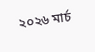২০২৬ মার্চ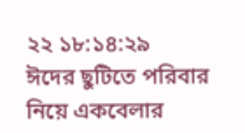২২ ১৮:১৪:২৯
ঈদের ছুটিতে পরিবার নিয়ে একবেলার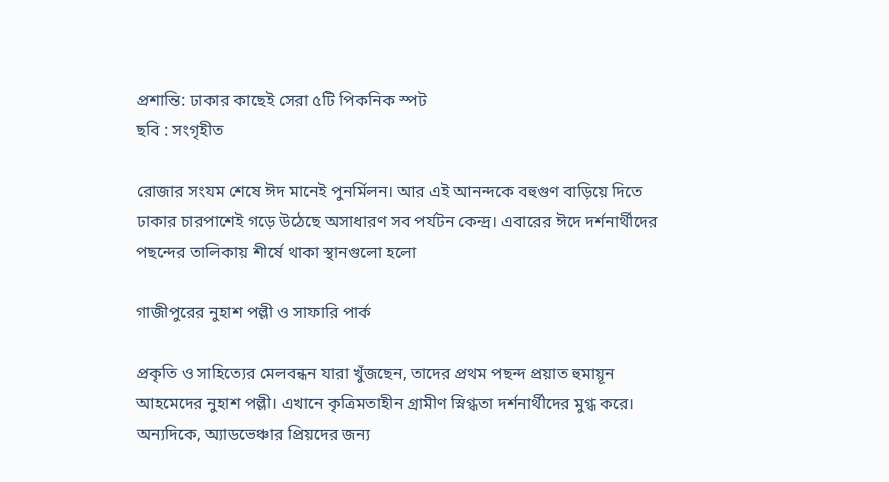প্রশান্তি: ঢাকার কাছেই সেরা ৫টি পিকনিক স্পট
ছবি : সংগৃহীত

রোজার সংযম শেষে ঈদ মানেই পুনর্মিলন। আর এই আনন্দকে বহুগুণ বাড়িয়ে দিতে ঢাকার চারপাশেই গড়ে উঠেছে অসাধারণ সব পর্যটন কেন্দ্র। এবারের ঈদে দর্শনার্থীদের পছন্দের তালিকায় শীর্ষে থাকা স্থানগুলো হলো

গাজীপুরের নুহাশ পল্লী ও সাফারি পার্ক

প্রকৃতি ও সাহিত্যের মেলবন্ধন যারা খুঁজছেন, তাদের প্রথম পছন্দ প্রয়াত হুমায়ূন আহমেদের নুহাশ পল্লী। এখানে কৃত্রিমতাহীন গ্রামীণ স্নিগ্ধতা দর্শনার্থীদের মুগ্ধ করে। অন্যদিকে, অ্যাডভেঞ্চার প্রিয়দের জন্য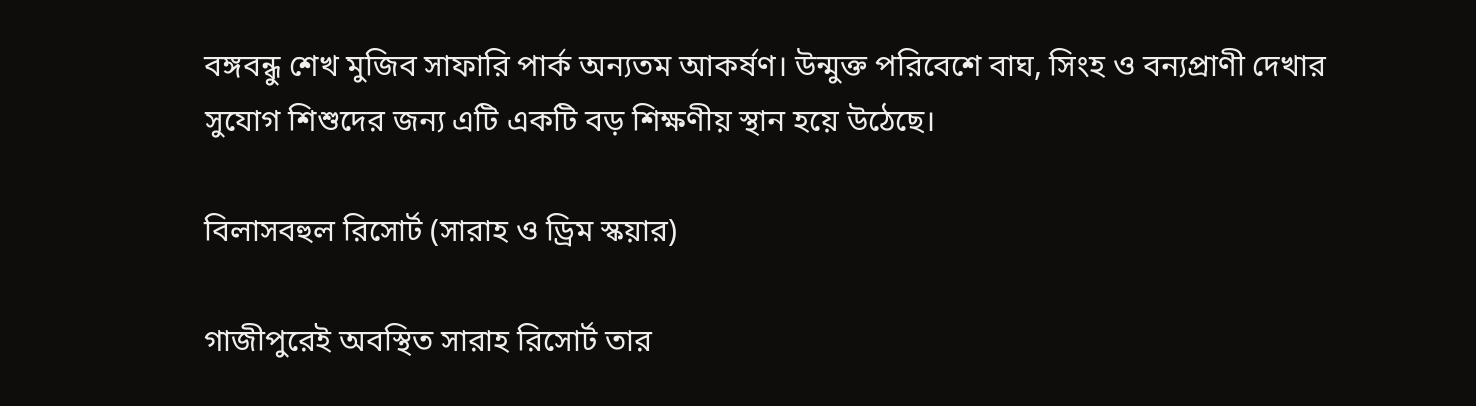বঙ্গবন্ধু শেখ মুজিব সাফারি পার্ক অন্যতম আকর্ষণ। উন্মুক্ত পরিবেশে বাঘ, সিংহ ও বন্যপ্রাণী দেখার সুযোগ শিশুদের জন্য এটি একটি বড় শিক্ষণীয় স্থান হয়ে উঠেছে।

বিলাসবহুল রিসোর্ট (সারাহ ও ড্রিম স্কয়ার)

গাজীপুরেই অবস্থিত সারাহ রিসোর্ট তার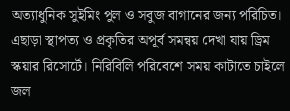অত্যাধুনিক সুইমিং পুল ও সবুজ বাগানের জন্য পরিচিত। এছাড়া স্থাপত্য ও প্রকৃতির অপূর্ব সমন্বয় দেখা যায় ড্রিম স্কয়ার রিসোর্টে। নিরিবিলি পরিবেশে সময় কাটাতে চাইলে জল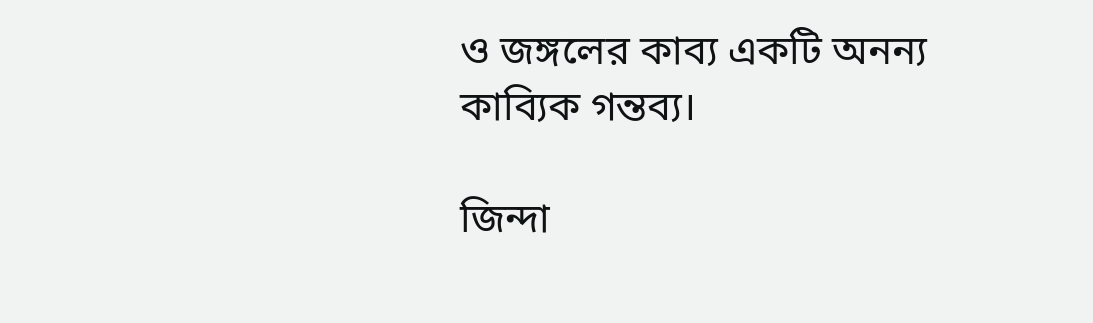ও জঙ্গলের কাব্য একটি অনন্য কাব্যিক গন্তব্য।

জিন্দা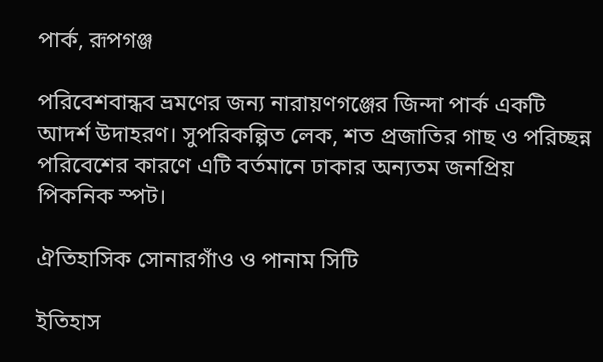পার্ক, রূপগঞ্জ

পরিবেশবান্ধব ভ্রমণের জন্য নারায়ণগঞ্জের জিন্দা পার্ক একটি আদর্শ উদাহরণ। সুপরিকল্পিত লেক, শত প্রজাতির গাছ ও পরিচ্ছন্ন পরিবেশের কারণে এটি বর্তমানে ঢাকার অন্যতম জনপ্রিয় পিকনিক স্পট।

ঐতিহাসিক সোনারগাঁও ও পানাম সিটি

ইতিহাস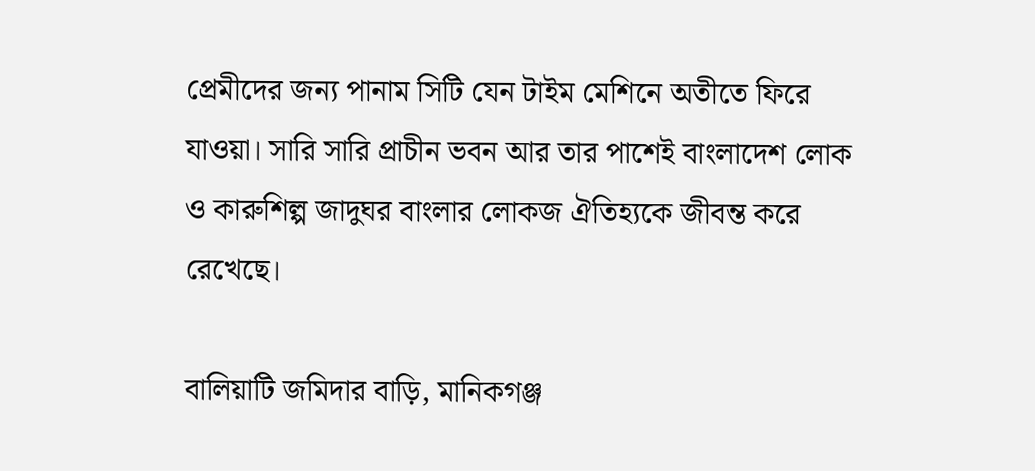প্রেমীদের জন্য পানাম সিটি যেন টাইম মেশিনে অতীতে ফিরে যাওয়া। সারি সারি প্রাচীন ভবন আর তার পাশেই বাংলাদেশ লোক ও কারুশিল্প জাদুঘর বাংলার লোকজ ঐতিহ্যকে জীবন্ত করে রেখেছে।

বালিয়াটি জমিদার বাড়ি, মানিকগঞ্জ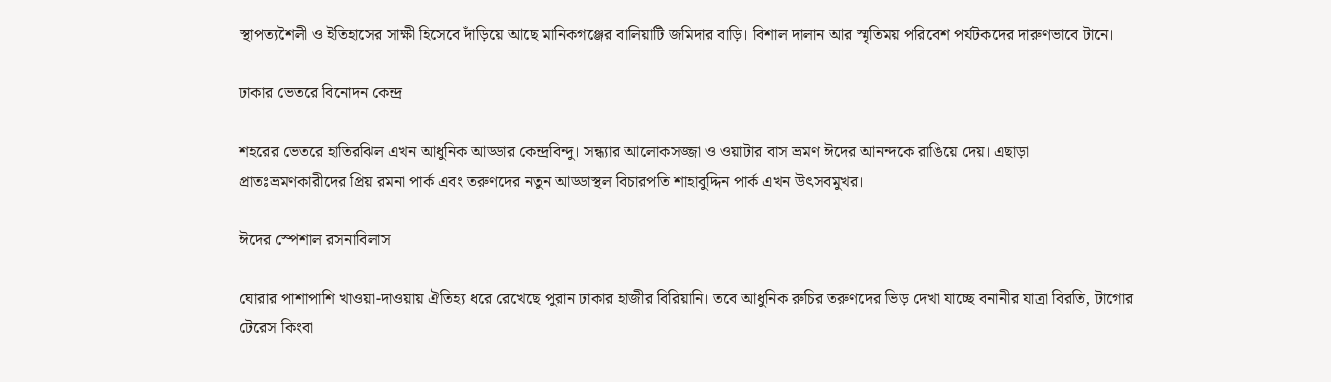স্থাপত্যশৈলী ও ইতিহাসের সাক্ষী হিসেবে দাঁড়িয়ে আছে মানিকগঞ্জের বালিয়াটি জমিদার বাড়ি। বিশাল দালান আর স্মৃতিময় পরিবেশ পর্যটকদের দারুণভাবে টানে।

ঢাকার ভেতরে বিনোদন কেন্দ্র

শহরের ভেতরে হাতিরঝিল এখন আধুনিক আড্ডার কেন্দ্রবিন্দু। সন্ধ্যার আলোকসজ্জা ও ওয়াটার বাস ভ্রমণ ঈদের আনন্দকে রাঙিয়ে দেয়। এছাড়া প্রাতঃভ্রমণকারীদের প্রিয় রমনা পার্ক এবং তরুণদের নতুন আড্ডাস্থল বিচারপতি শাহাবুদ্দিন পার্ক এখন উৎসবমুখর।

ঈদের স্পেশাল রসনাবিলাস

ঘোরার পাশাপাশি খাওয়া-দাওয়ায় ঐতিহ্য ধরে রেখেছে পুরান ঢাকার হাজীর বিরিয়ানি। তবে আধুনিক রুচির তরুণদের ভিড় দেখা যাচ্ছে বনানীর যাত্রা বিরতি, টাগোর টেরেস কিংবা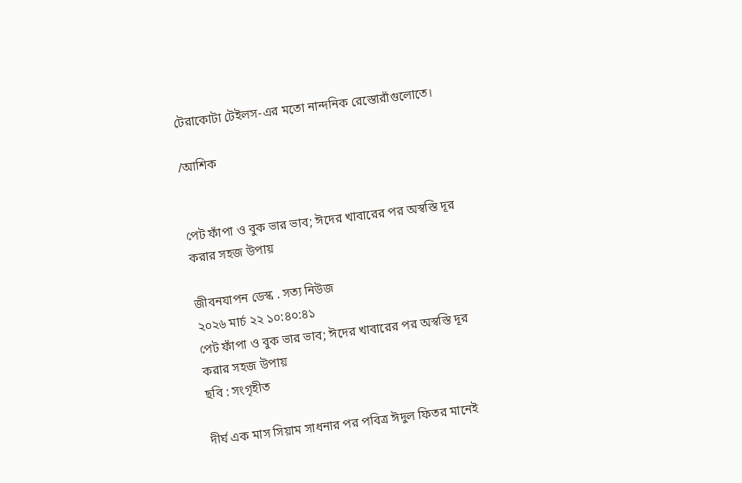টেরাকোটা টেইলস-এর মতো নান্দনিক রেস্তোরাঁগুলোতে।

/আশিক


পেট ফাঁপা ও বুক ভার ভাব; ঈদের খাবারের পর অস্বস্তি দূর করার সহজ উপায়

জীবনযাপন ডেস্ক . সত্য নিউজ
২০২৬ মার্চ ২২ ১০:৪০:৪১
পেট ফাঁপা ও বুক ভার ভাব; ঈদের খাবারের পর অস্বস্তি দূর করার সহজ উপায়
ছবি : সংগৃহীত

দীর্ঘ এক মাস সিয়াম সাধনার পর পবিত্র ঈদুল ফিতর মানেই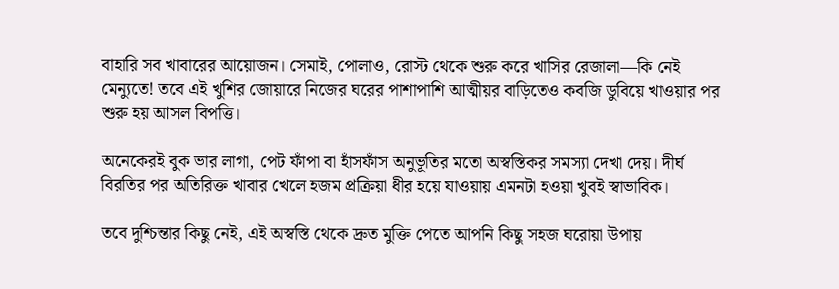বাহারি সব খাবারের আয়োজন। সেমাই, পোলাও, রোস্ট থেকে শুরু করে খাসির রেজালা—কি নেই মেন্যুতে! তবে এই খুশির জোয়ারে নিজের ঘরের পাশাপাশি আত্মীয়র বাড়িতেও কবজি ডুবিয়ে খাওয়ার পর শুরু হয় আসল বিপত্তি।

অনেকেরই বুক ভার লাগা, পেট ফাঁপা বা হাঁসফাঁস অনুভূতির মতো অস্বস্তিকর সমস্যা দেখা দেয়। দীর্ঘ বিরতির পর অতিরিক্ত খাবার খেলে হজম প্রক্রিয়া ধীর হয়ে যাওয়ায় এমনটা হওয়া খুবই স্বাভাবিক।

তবে দুশ্চিন্তার কিছু নেই, এই অস্বস্তি থেকে দ্রুত মুক্তি পেতে আপনি কিছু সহজ ঘরোয়া উপায়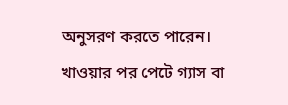অনুসরণ করতে পারেন। খাওয়ার পর পেটে গ্যাস বা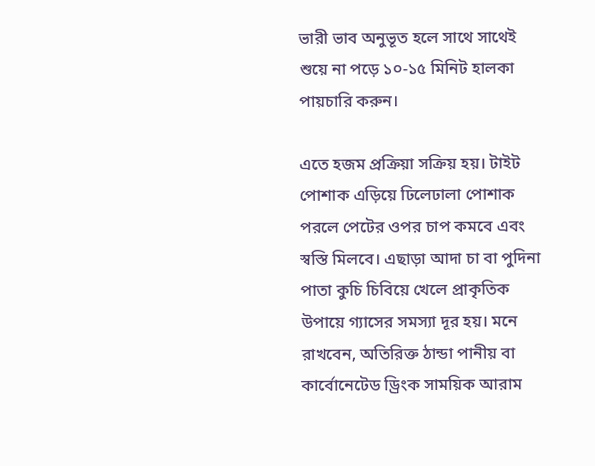ভারী ভাব অনুভূত হলে সাথে সাথেই শুয়ে না পড়ে ১০-১৫ মিনিট হালকা পায়চারি করুন।

এতে হজম প্রক্রিয়া সক্রিয় হয়। টাইট পোশাক এড়িয়ে ঢিলেঢালা পোশাক পরলে পেটের ওপর চাপ কমবে এবং স্বস্তি মিলবে। এছাড়া আদা চা বা পুদিনা পাতা কুচি চিবিয়ে খেলে প্রাকৃতিক উপায়ে গ্যাসের সমস্যা দূর হয়। মনে রাখবেন, অতিরিক্ত ঠান্ডা পানীয় বা কার্বোনেটেড ড্রিংক সাময়িক আরাম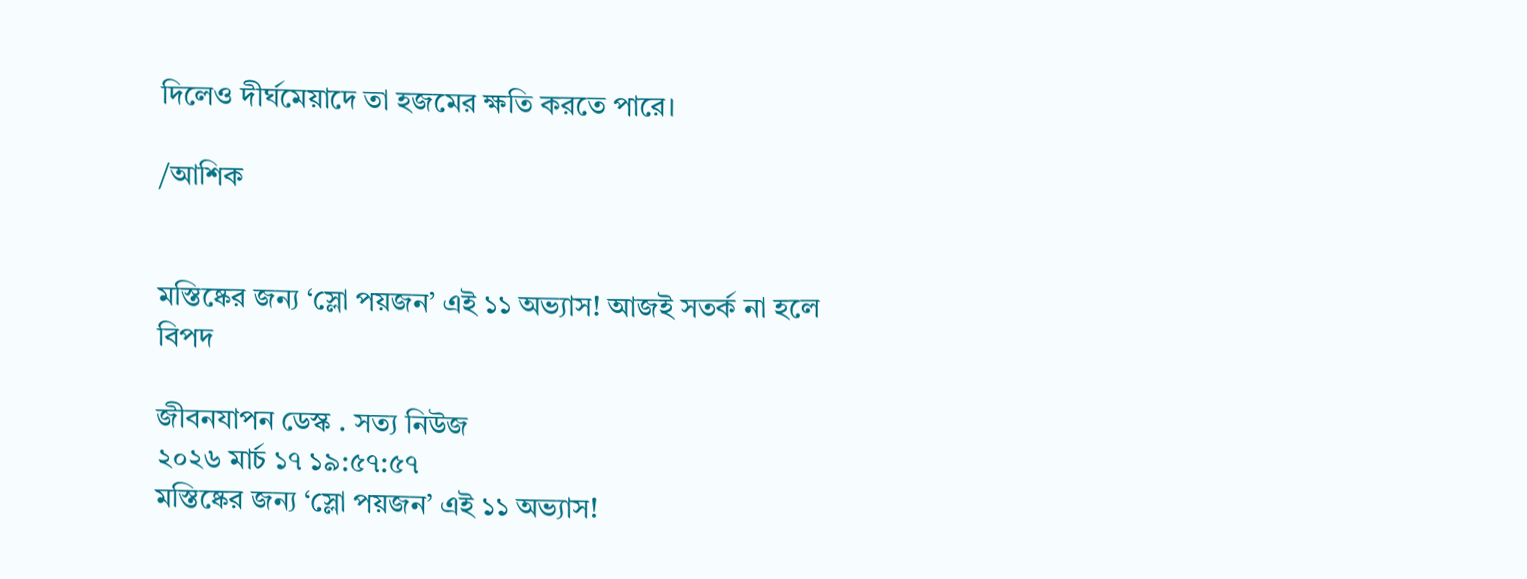দিলেও দীর্ঘমেয়াদে তা হজমের ক্ষতি করতে পারে।

/আশিক


মস্তিষ্কের জন্য ‘স্লো পয়জন’ এই ১১ অভ্যাস! আজই সতর্ক না হলে বিপদ

জীবনযাপন ডেস্ক . সত্য নিউজ
২০২৬ মার্চ ১৭ ১৯:৫৭:৫৭
মস্তিষ্কের জন্য ‘স্লো পয়জন’ এই ১১ অভ্যাস!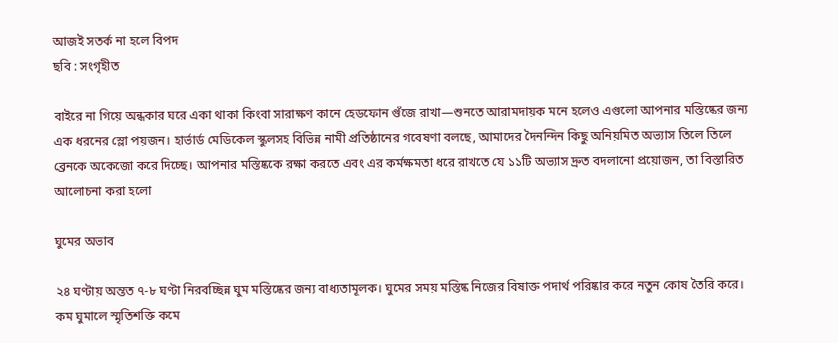আজই সতর্ক না হলে বিপদ
ছবি : সংগৃহীত

বাইরে না গিয়ে অন্ধকার ঘরে একা থাকা কিংবা সারাক্ষণ কানে হেডফোন গুঁজে রাখা—শুনতে আরামদায়ক মনে হলেও এগুলো আপনার মস্তিষ্কের জন্য এক ধরনের স্লো পয়জন। হার্ভার্ড মেডিকেল স্কুলসহ বিভিন্ন নামী প্রতিষ্ঠানের গবেষণা বলছে, আমাদের দৈনন্দিন কিছু অনিয়মিত অভ্যাস তিলে তিলে ব্রেনকে অকেজো করে দিচ্ছে। আপনার মস্তিষ্ককে রক্ষা করতে এবং এর কর্মক্ষমতা ধরে রাখতে যে ১১টি অভ্যাস দ্রুত বদলানো প্রয়োজন, তা বিস্তারিত আলোচনা করা হলো

ঘুমের অভাব

২৪ ঘণ্টায় অন্তত ৭-৮ ঘণ্টা নিরবচ্ছিন্ন ঘুম মস্তিষ্কের জন্য বাধ্যতামূলক। ঘুমের সময় মস্তিষ্ক নিজের বিষাক্ত পদার্থ পরিষ্কার করে নতুন কোষ তৈরি করে। কম ঘুমালে স্মৃতিশক্তি কমে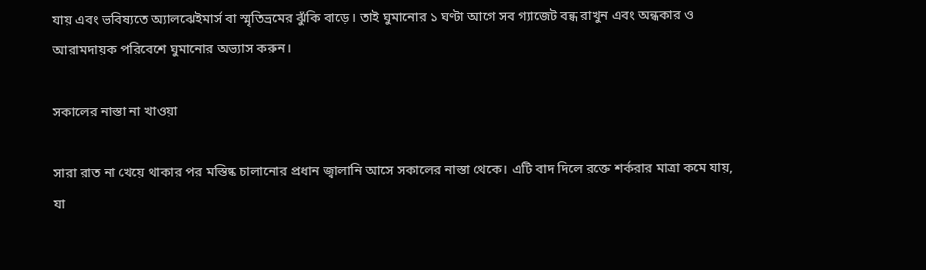যায় এবং ভবিষ্যতে অ্যালঝেইমার্স বা স্মৃতিভ্রমের ঝুঁকি বাড়ে। তাই ঘুমানোর ১ ঘণ্টা আগে সব গ্যাজেট বন্ধ রাখুন এবং অন্ধকার ও আরামদায়ক পরিবেশে ঘুমানোর অভ্যাস করুন।

সকালের নাস্তা না খাওয়া

সারা রাত না খেয়ে থাকার পর মস্তিষ্ক চালানোর প্রধান জ্বালানি আসে সকালের নাস্তা থেকে। এটি বাদ দিলে রক্তে শর্করার মাত্রা কমে যায়, যা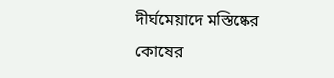দীর্ঘমেয়াদে মস্তিষ্কের কোষের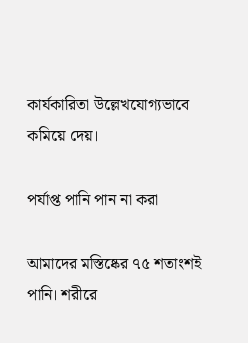কার্যকারিতা উল্লেখযোগ্যভাবে কমিয়ে দেয়।

পর্যাপ্ত পানি পান না করা

আমাদের মস্তিষ্কের ৭৫ শতাংশই পানি। শরীরে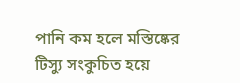পানি কম হলে মস্তিষ্কের টিস্যু সংকুচিত হয়ে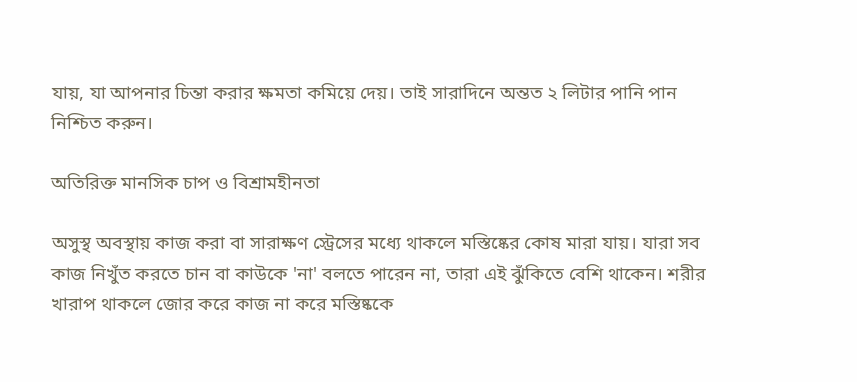যায়, যা আপনার চিন্তা করার ক্ষমতা কমিয়ে দেয়। তাই সারাদিনে অন্তত ২ লিটার পানি পান নিশ্চিত করুন।

অতিরিক্ত মানসিক চাপ ও বিশ্রামহীনতা

অসুস্থ অবস্থায় কাজ করা বা সারাক্ষণ স্ট্রেসের মধ্যে থাকলে মস্তিষ্কের কোষ মারা যায়। যারা সব কাজ নিখুঁত করতে চান বা কাউকে 'না' বলতে পারেন না, তারা এই ঝুঁকিতে বেশি থাকেন। শরীর খারাপ থাকলে জোর করে কাজ না করে মস্তিষ্ককে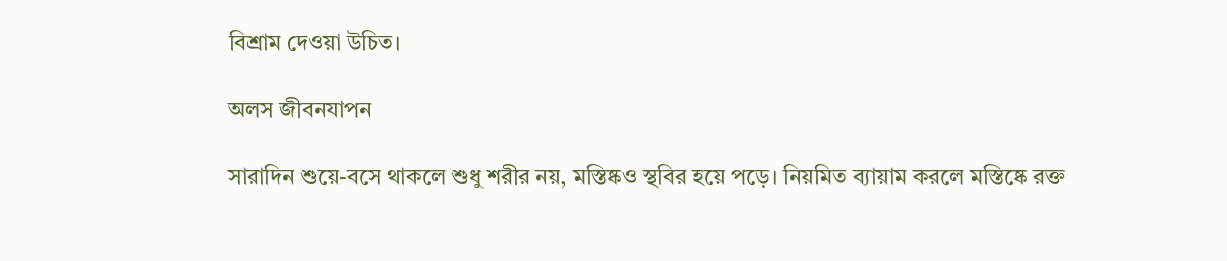বিশ্রাম দেওয়া উচিত।

অলস জীবনযাপন

সারাদিন শুয়ে-বসে থাকলে শুধু শরীর নয়, মস্তিষ্কও স্থবির হয়ে পড়ে। নিয়মিত ব্যায়াম করলে মস্তিষ্কে রক্ত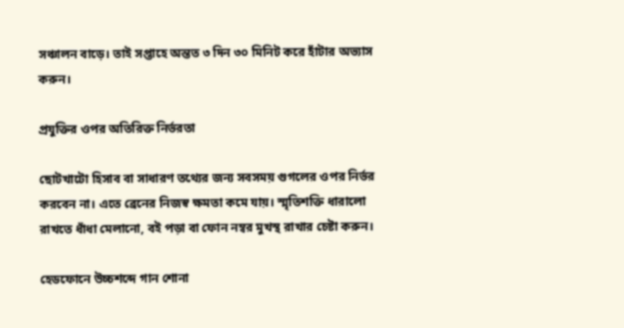সঞ্চালন বাড়ে। তাই সপ্তাহে অন্তত ৩ দিন ৩০ মিনিট করে হাঁটার অভ্যাস করুন।

প্রযুক্তির ওপর অতিরিক্ত নির্ভরতা

ছোটখাটো হিসাব বা সাধারণ তথ্যের জন্য সবসময় গুগলের ওপর নির্ভর করবেন না। এতে ব্রেনের নিজস্ব ক্ষমতা কমে যায়। স্মৃতিশক্তি ধারালো রাখতে ধাঁধা মেলানো, বই পড়া বা ফোন নম্বর মুখস্থ রাখার চেষ্টা করুন।

হেডফোনে উচ্চশব্দে গান শোনা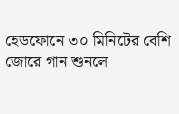হেডফোনে ৩০ মিনিটের বেশি জোরে গান শুনলে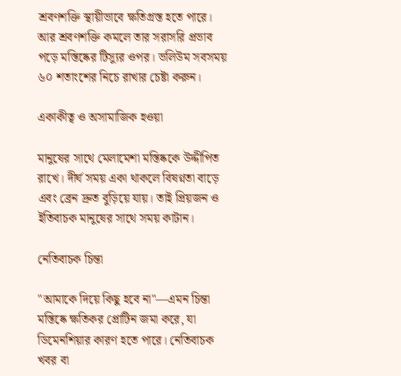শ্রবণশক্তি স্থায়ীভাবে ক্ষতিগ্রস্ত হতে পারে। আর শ্রবণশক্তি কমলে তার সরাসরি প্রভাব পড়ে মস্তিষ্কের টিস্যুর ওপর। ভলিউম সবসময় ৬০ শতাংশের নিচে রাখার চেষ্টা করুন।

একাকীত্ব ও অসামাজিক হওয়া

মানুষের সাথে মেলামেশা মস্তিষ্ককে উদ্দীপিত রাখে। দীর্ঘ সময় একা থাকলে বিষণ্নতা বাড়ে এবং ব্রেন দ্রুত বুড়িয়ে যায়। তাই প্রিয়জন ও ইতিবাচক মানুষের সাথে সময় কাটান।

নেতিবাচক চিন্তা

"আমাকে দিয়ে কিছু হবে না"—এমন চিন্তা মস্তিষ্কে ক্ষতিকর প্রোটিন জমা করে, যা ডিমেনশিয়ার কারণ হতে পারে। নেতিবাচক খবর বা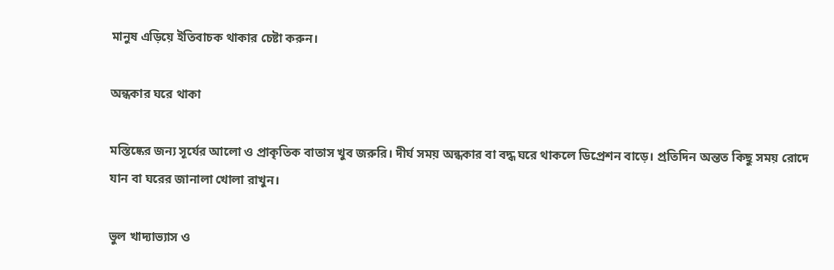মানুষ এড়িয়ে ইতিবাচক থাকার চেষ্টা করুন।

অন্ধকার ঘরে থাকা

মস্তিষ্কের জন্য সূর্যের আলো ও প্রাকৃতিক বাতাস খুব জরুরি। দীর্ঘ সময় অন্ধকার বা বদ্ধ ঘরে থাকলে ডিপ্রেশন বাড়ে। প্রতিদিন অন্তত কিছু সময় রোদে যান বা ঘরের জানালা খোলা রাখুন।

ভুল খাদ্যাভ্যাস ও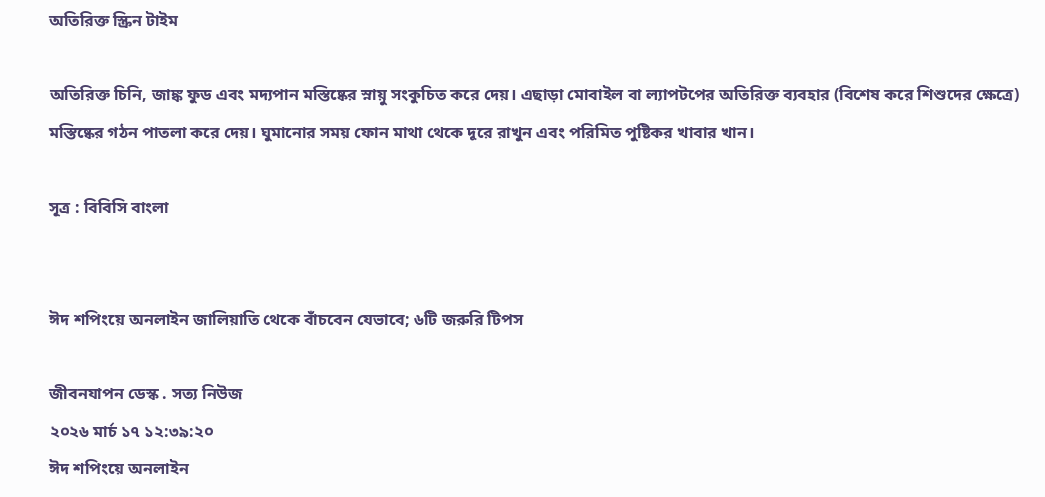অতিরিক্ত স্ক্রিন টাইম

অতিরিক্ত চিনি, জাঙ্ক ফুড এবং মদ্যপান মস্তিষ্কের স্নায়ু সংকুচিত করে দেয়। এছাড়া মোবাইল বা ল্যাপটপের অতিরিক্ত ব্যবহার (বিশেষ করে শিশুদের ক্ষেত্রে) মস্তিষ্কের গঠন পাতলা করে দেয়। ঘুমানোর সময় ফোন মাথা থেকে দূরে রাখুন এবং পরিমিত পুষ্টিকর খাবার খান।

সূত্র : বিবিসি বাংলা


ঈদ শপিংয়ে অনলাইন জালিয়াতি থেকে বাঁচবেন যেভাবে; ৬টি জরুরি টিপস

জীবনযাপন ডেস্ক . সত্য নিউজ
২০২৬ মার্চ ১৭ ১২:৩৯:২০
ঈদ শপিংয়ে অনলাইন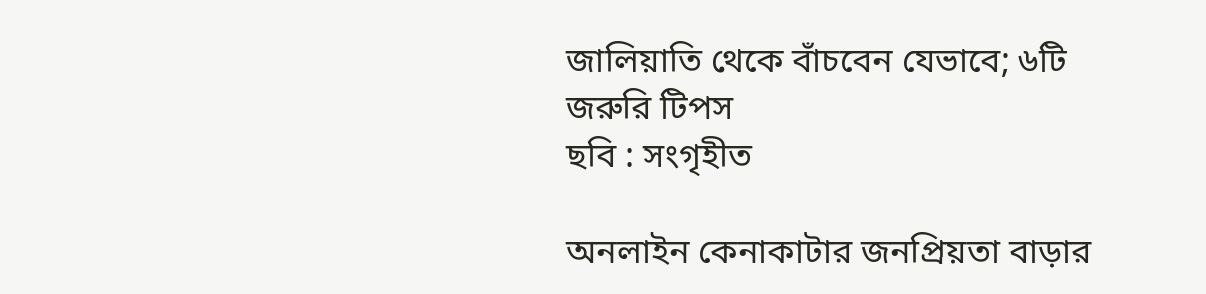জালিয়াতি থেকে বাঁচবেন যেভাবে; ৬টি জরুরি টিপস
ছবি : সংগৃহীত

অনলাইন কেনাকাটার জনপ্রিয়তা বাড়ার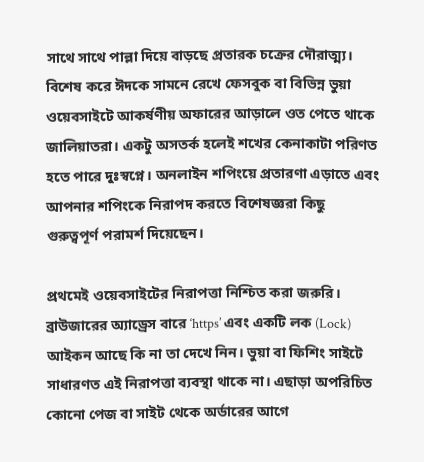সাথে সাথে পাল্লা দিয়ে বাড়ছে প্রতারক চক্রের দৌরাত্ম্য। বিশেষ করে ঈদকে সামনে রেখে ফেসবুক বা বিভিন্ন ভুয়া ওয়েবসাইটে আকর্ষণীয় অফারের আড়ালে ওত পেতে থাকে জালিয়াতরা। একটু অসতর্ক হলেই শখের কেনাকাটা পরিণত হতে পারে দুঃস্বপ্নে। অনলাইন শপিংয়ে প্রতারণা এড়াতে এবং আপনার শপিংকে নিরাপদ করতে বিশেষজ্ঞরা কিছু গুরুত্বপূর্ণ পরামর্শ দিয়েছেন।

প্রথমেই ওয়েবসাইটের নিরাপত্তা নিশ্চিত করা জরুরি। ব্রাউজারের অ্যাড্রেস বারে ‘https’ এবং একটি লক (Lock) আইকন আছে কি না তা দেখে নিন। ভুয়া বা ফিশিং সাইটে সাধারণত এই নিরাপত্তা ব্যবস্থা থাকে না। এছাড়া অপরিচিত কোনো পেজ বা সাইট থেকে অর্ডারের আগে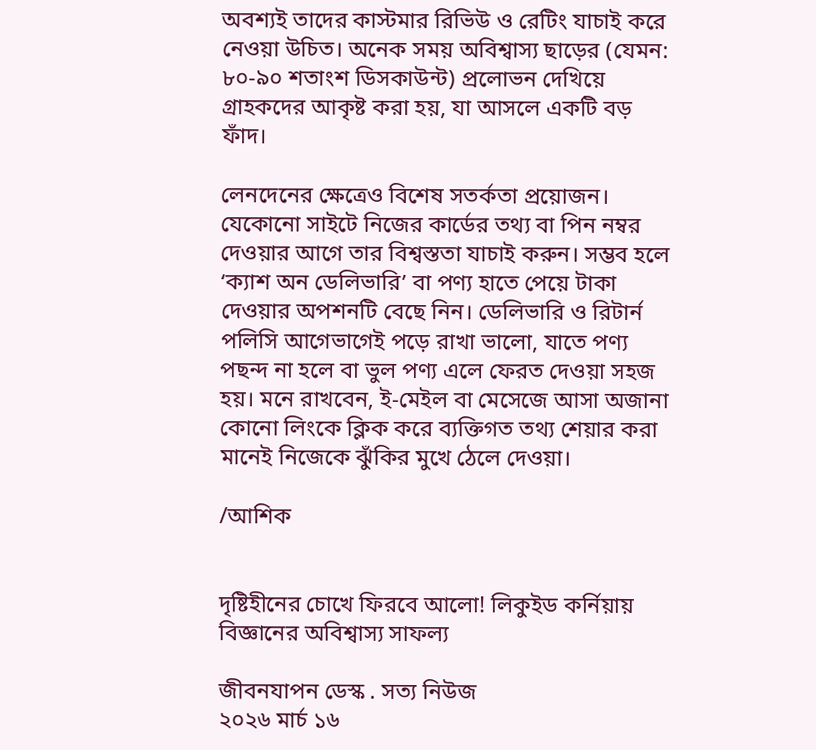অবশ্যই তাদের কাস্টমার রিভিউ ও রেটিং যাচাই করে নেওয়া উচিত। অনেক সময় অবিশ্বাস্য ছাড়ের (যেমন: ৮০-৯০ শতাংশ ডিসকাউন্ট) প্রলোভন দেখিয়ে গ্রাহকদের আকৃষ্ট করা হয়, যা আসলে একটি বড় ফাঁদ।

লেনদেনের ক্ষেত্রেও বিশেষ সতর্কতা প্রয়োজন। যেকোনো সাইটে নিজের কার্ডের তথ্য বা পিন নম্বর দেওয়ার আগে তার বিশ্বস্ততা যাচাই করুন। সম্ভব হলে ‘ক্যাশ অন ডেলিভারি’ বা পণ্য হাতে পেয়ে টাকা দেওয়ার অপশনটি বেছে নিন। ডেলিভারি ও রিটার্ন পলিসি আগেভাগেই পড়ে রাখা ভালো, যাতে পণ্য পছন্দ না হলে বা ভুল পণ্য এলে ফেরত দেওয়া সহজ হয়। মনে রাখবেন, ই-মেইল বা মেসেজে আসা অজানা কোনো লিংকে ক্লিক করে ব্যক্তিগত তথ্য শেয়ার করা মানেই নিজেকে ঝুঁকির মুখে ঠেলে দেওয়া।

/আশিক


দৃষ্টিহীনের চোখে ফিরবে আলো! লিকুইড কর্নিয়ায় বিজ্ঞানের অবিশ্বাস্য সাফল্য

জীবনযাপন ডেস্ক . সত্য নিউজ
২০২৬ মার্চ ১৬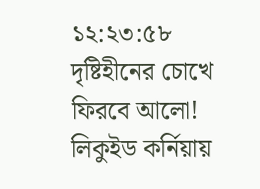১২:২৩:৫৮
দৃষ্টিহীনের চোখে ফিরবে আলো! লিকুইড কর্নিয়ায়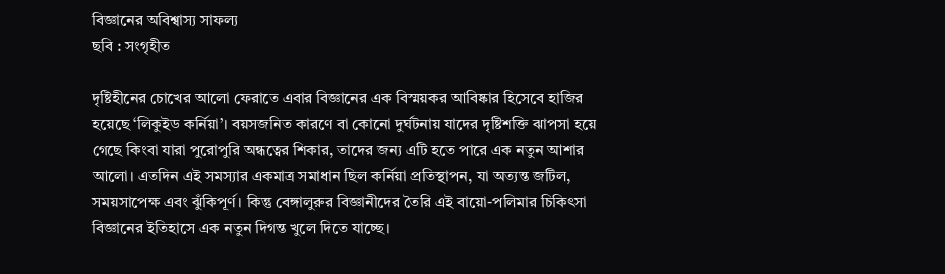বিজ্ঞানের অবিশ্বাস্য সাফল্য
ছবি : সংগৃহীত

দৃষ্টিহীনের চোখের আলো ফেরাতে এবার বিজ্ঞানের এক বিস্ময়কর আবিষ্কার হিসেবে হাজির হয়েছে ‘লিকুইড কর্নিয়া’। বয়সজনিত কারণে বা কোনো দুর্ঘটনায় যাদের দৃষ্টিশক্তি ঝাপসা হয়ে গেছে কিংবা যারা পুরোপুরি অন্ধত্বের শিকার, তাদের জন্য এটি হতে পারে এক নতুন আশার আলো। এতদিন এই সমস্যার একমাত্র সমাধান ছিল কর্নিয়া প্রতিস্থাপন, যা অত্যন্ত জটিল, সময়সাপেক্ষ এবং ঝুঁকিপূর্ণ। কিন্তু বেঙ্গালুরুর বিজ্ঞানীদের তৈরি এই বায়ো-পলিমার চিকিৎসা বিজ্ঞানের ইতিহাসে এক নতুন দিগন্ত খুলে দিতে যাচ্ছে।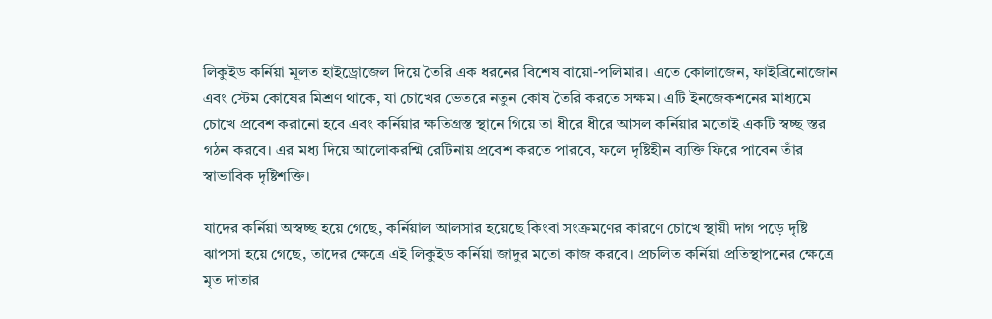লিকুইড কর্নিয়া মূলত হাইড্রোজেল দিয়ে তৈরি এক ধরনের বিশেষ বায়ো-পলিমার। এতে কোলাজেন, ফাইব্রিনোজোন এবং স্টেম কোষের মিশ্রণ থাকে, যা চোখের ভেতরে নতুন কোষ তৈরি করতে সক্ষম। এটি ইনজেকশনের মাধ্যমে চোখে প্রবেশ করানো হবে এবং কর্নিয়ার ক্ষতিগ্রস্ত স্থানে গিয়ে তা ধীরে ধীরে আসল কর্নিয়ার মতোই একটি স্বচ্ছ স্তর গঠন করবে। এর মধ্য দিয়ে আলোকরশ্মি রেটিনায় প্রবেশ করতে পারবে, ফলে দৃষ্টিহীন ব্যক্তি ফিরে পাবেন তাঁর স্বাভাবিক দৃষ্টিশক্তি।

যাদের কর্নিয়া অস্বচ্ছ হয়ে গেছে, কর্নিয়াল আলসার হয়েছে কিংবা সংক্রমণের কারণে চোখে স্থায়ী দাগ পড়ে দৃষ্টি ঝাপসা হয়ে গেছে, তাদের ক্ষেত্রে এই লিকুইড কর্নিয়া জাদুর মতো কাজ করবে। প্রচলিত কর্নিয়া প্রতিস্থাপনের ক্ষেত্রে মৃত দাতার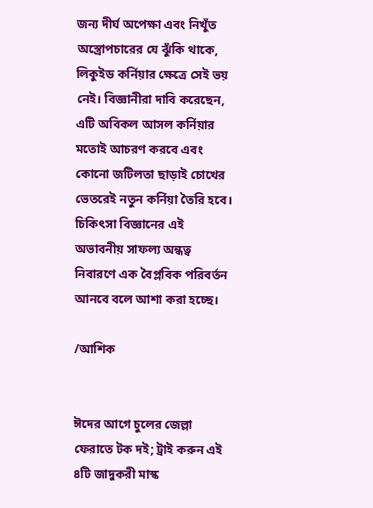জন্য দীর্ঘ অপেক্ষা এবং নিখুঁত অস্ত্রোপচারের যে ঝুঁকি থাকে, লিকুইড কর্নিয়ার ক্ষেত্রে সেই ভয় নেই। বিজ্ঞানীরা দাবি করেছেন, এটি অবিকল আসল কর্নিয়ার মতোই আচরণ করবে এবং কোনো জটিলতা ছাড়াই চোখের ভেতরেই নতুন কর্নিয়া তৈরি হবে। চিকিৎসা বিজ্ঞানের এই অভাবনীয় সাফল্য অন্ধত্ব নিবারণে এক বৈপ্লবিক পরিবর্তন আনবে বলে আশা করা হচ্ছে।

/আশিক


ঈদের আগে চুলের জেল্লা ফেরাতে টক দই; ট্রাই করুন এই ৪টি জাদুকরী মাস্ক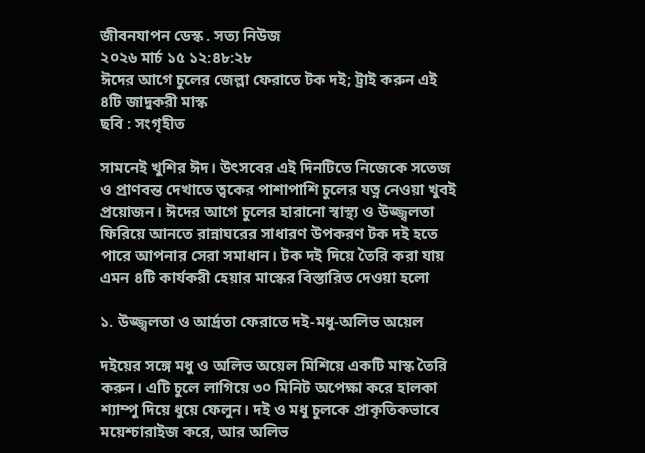জীবনযাপন ডেস্ক . সত্য নিউজ
২০২৬ মার্চ ১৫ ১২:৪৮:২৮
ঈদের আগে চুলের জেল্লা ফেরাতে টক দই; ট্রাই করুন এই ৪টি জাদুকরী মাস্ক
ছবি : সংগৃহীত

সামনেই খুশির ঈদ। উৎসবের এই দিনটিতে নিজেকে সতেজ ও প্রাণবন্ত দেখাতে ত্বকের পাশাপাশি চুলের যত্ন নেওয়া খুবই প্রয়োজন। ঈদের আগে চুলের হারানো স্বাস্থ্য ও উজ্জ্বলতা ফিরিয়ে আনতে রান্নাঘরের সাধারণ উপকরণ টক দই হতে পারে আপনার সেরা সমাধান। টক দই দিয়ে তৈরি করা যায় এমন ৪টি কার্যকরী হেয়ার মাস্কের বিস্তারিত দেওয়া হলো

১. উজ্জ্বলতা ও আর্দ্রতা ফেরাতে দই-মধু-অলিভ অয়েল

দইয়ের সঙ্গে মধু ও অলিভ অয়েল মিশিয়ে একটি মাস্ক তৈরি করুন। এটি চুলে লাগিয়ে ৩০ মিনিট অপেক্ষা করে হালকা শ্যাম্পু দিয়ে ধুয়ে ফেলুন। দই ও মধু চুলকে প্রাকৃতিকভাবে ময়েশ্চারাইজ করে, আর অলিভ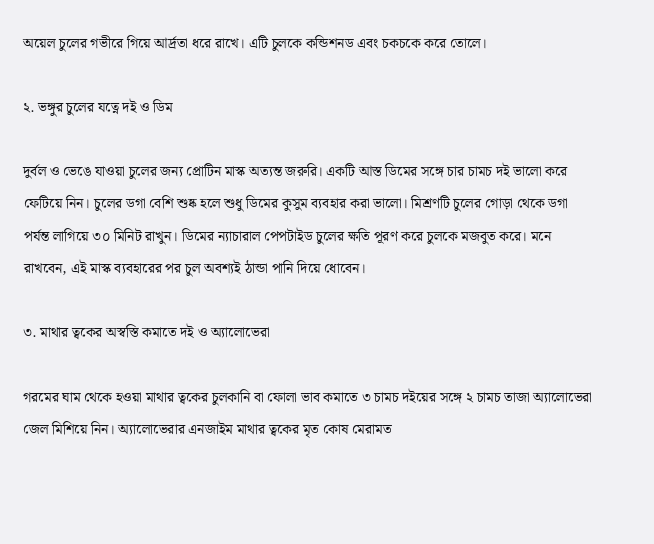অয়েল চুলের গভীরে গিয়ে আর্দ্রতা ধরে রাখে। এটি চুলকে কন্ডিশনড এবং চকচকে করে তোলে।

২. ভঙ্গুর চুলের যত্নে দই ও ডিম

দুর্বল ও ভেঙে যাওয়া চুলের জন্য প্রোটিন মাস্ক অত্যন্ত জরুরি। একটি আস্ত ডিমের সঙ্গে চার চামচ দই ভালো করে ফেটিয়ে নিন। চুলের ডগা বেশি শুষ্ক হলে শুধু ডিমের কুসুম ব্যবহার করা ভালো। মিশ্রণটি চুলের গোড়া থেকে ডগা পর্যন্ত লাগিয়ে ৩০ মিনিট রাখুন। ডিমের ন্যাচারাল পেপটাইড চুলের ক্ষতি পূরণ করে চুলকে মজবুত করে। মনে রাখবেন, এই মাস্ক ব্যবহারের পর চুল অবশ্যই ঠান্ডা পানি দিয়ে ধোবেন।

৩. মাথার ত্বকের অস্বস্তি কমাতে দই ও অ্যালোভেরা

গরমের ঘাম থেকে হওয়া মাথার ত্বকের চুলকানি বা ফোলা ভাব কমাতে ৩ চামচ দইয়ের সঙ্গে ২ চামচ তাজা অ্যালোভেরা জেল মিশিয়ে নিন। অ্যালোভেরার এনজাইম মাথার ত্বকের মৃত কোষ মেরামত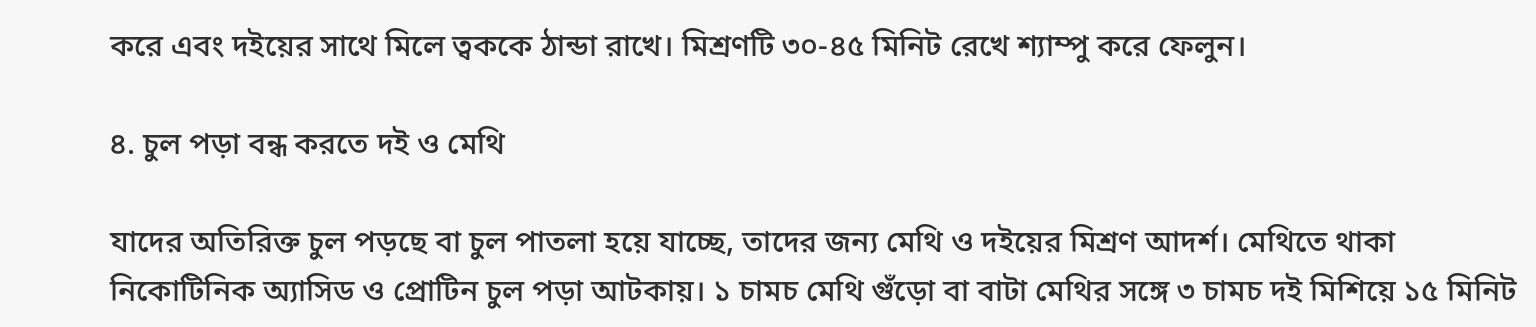করে এবং দইয়ের সাথে মিলে ত্বককে ঠান্ডা রাখে। মিশ্রণটি ৩০-৪৫ মিনিট রেখে শ্যাম্পু করে ফেলুন।

৪. চুল পড়া বন্ধ করতে দই ও মেথি

যাদের অতিরিক্ত চুল পড়ছে বা চুল পাতলা হয়ে যাচ্ছে, তাদের জন্য মেথি ও দইয়ের মিশ্রণ আদর্শ। মেথিতে থাকা নিকোটিনিক অ্যাসিড ও প্রোটিন চুল পড়া আটকায়। ১ চামচ মেথি গুঁড়ো বা বাটা মেথির সঙ্গে ৩ চামচ দই মিশিয়ে ১৫ মিনিট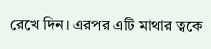রেখে দিন। এরপর এটি মাথার ত্বকে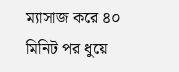ম্যাসাজ করে ৪০ মিনিট পর ধুয়ে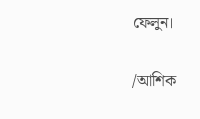ফেলুন।

/আশিক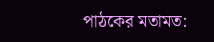পাঠকের মতামত: